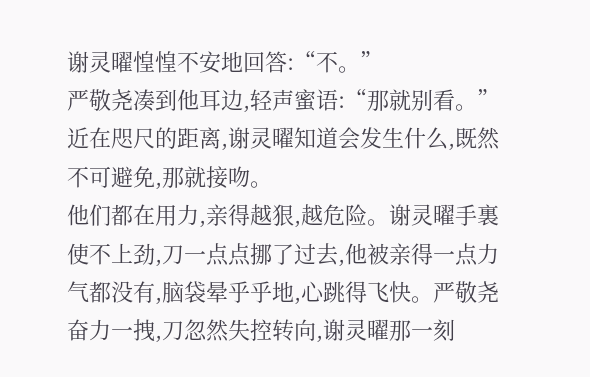谢灵曜惶惶不安地回答:“不。”
严敬尧凑到他耳边,轻声蜜语:“那就别看。”
近在咫尺的距离,谢灵曜知道会发生什么,既然不可避免,那就接吻。
他们都在用力,亲得越狠,越危险。谢灵曜手裏使不上劲,刀一点点挪了过去,他被亲得一点力气都没有,脑袋晕乎乎地,心跳得飞快。严敬尧奋力一拽,刀忽然失控转向,谢灵曜那一刻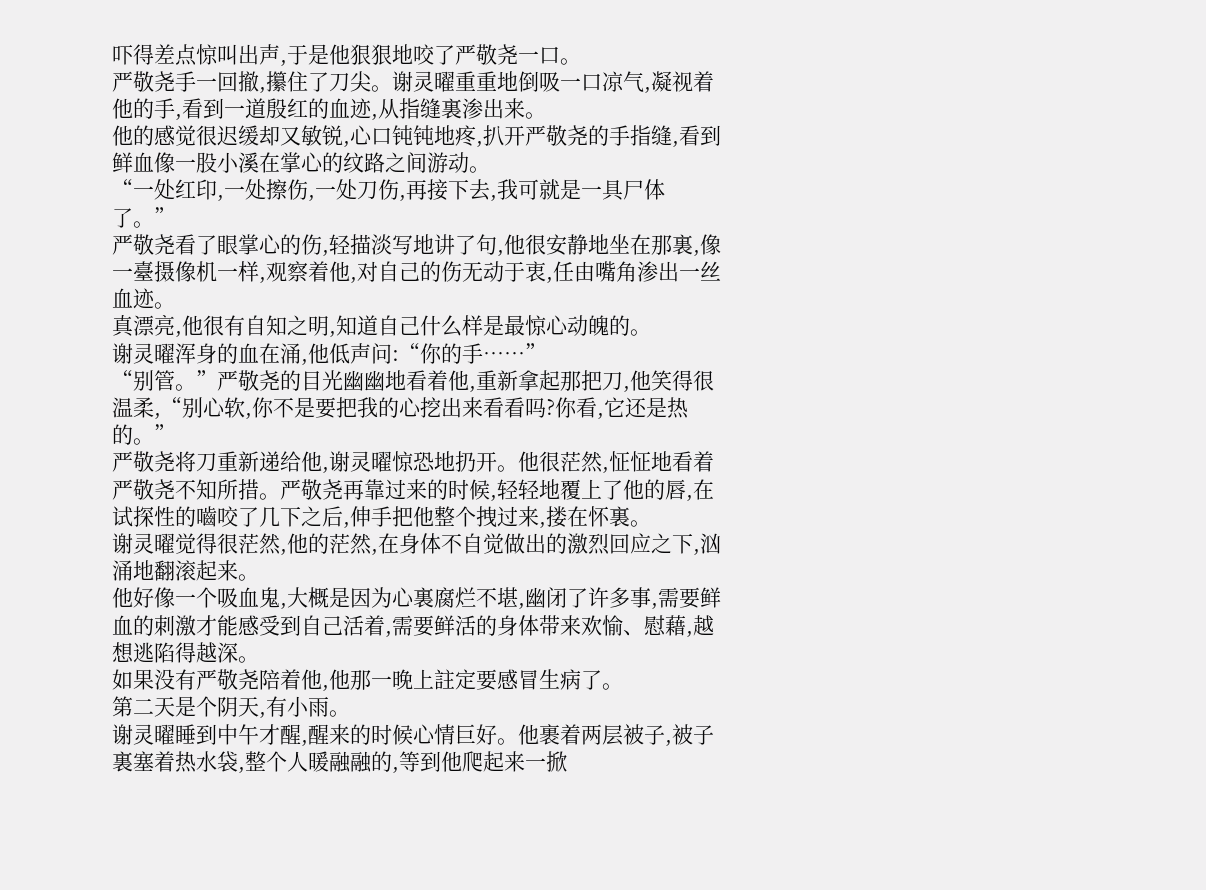吓得差点惊叫出声,于是他狠狠地咬了严敬尧一口。
严敬尧手一回撤,攥住了刀尖。谢灵曜重重地倒吸一口凉气,凝视着他的手,看到一道殷红的血迹,从指缝裏渗出来。
他的感觉很迟缓却又敏锐,心口钝钝地疼,扒开严敬尧的手指缝,看到鲜血像一股小溪在掌心的纹路之间游动。
“一处红印,一处擦伤,一处刀伤,再接下去,我可就是一具尸体了。”
严敬尧看了眼掌心的伤,轻描淡写地讲了句,他很安静地坐在那裏,像一臺摄像机一样,观察着他,对自己的伤无动于衷,任由嘴角渗出一丝血迹。
真漂亮,他很有自知之明,知道自己什么样是最惊心动魄的。
谢灵曜浑身的血在涌,他低声问:“你的手……”
“别管。”严敬尧的目光幽幽地看着他,重新拿起那把刀,他笑得很温柔,“别心软,你不是要把我的心挖出来看看吗?你看,它还是热的。”
严敬尧将刀重新递给他,谢灵曜惊恐地扔开。他很茫然,怔怔地看着严敬尧不知所措。严敬尧再靠过来的时候,轻轻地覆上了他的唇,在试探性的嚙咬了几下之后,伸手把他整个拽过来,搂在怀裏。
谢灵曜觉得很茫然,他的茫然,在身体不自觉做出的激烈回应之下,汹涌地翻滚起来。
他好像一个吸血鬼,大概是因为心裏腐烂不堪,幽闭了许多事,需要鲜血的刺激才能感受到自己活着,需要鲜活的身体带来欢愉、慰藉,越想逃陷得越深。
如果没有严敬尧陪着他,他那一晚上註定要感冒生病了。
第二天是个阴天,有小雨。
谢灵曜睡到中午才醒,醒来的时候心情巨好。他裹着两层被子,被子裏塞着热水袋,整个人暖融融的,等到他爬起来一掀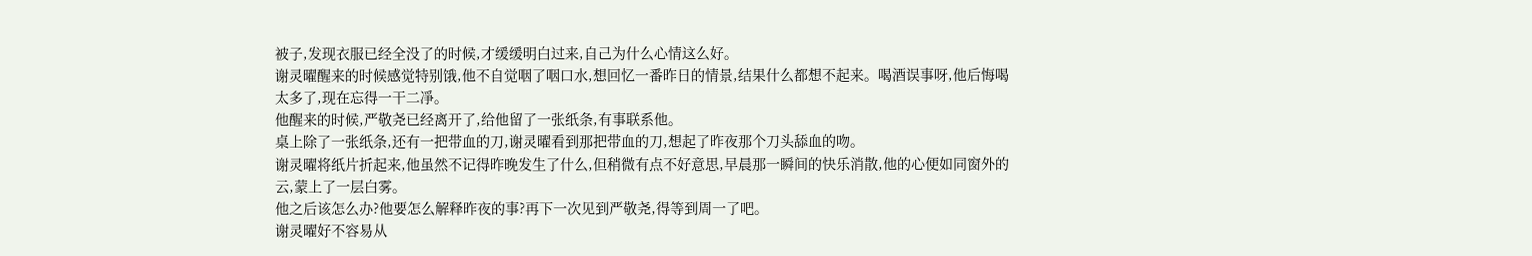被子,发现衣服已经全没了的时候,才缓缓明白过来,自己为什么心情这么好。
谢灵曜醒来的时候感觉特别饿,他不自觉咽了咽口水,想回忆一番昨日的情景,结果什么都想不起来。喝酒误事呀,他后悔喝太多了,现在忘得一干二凈。
他醒来的时候,严敬尧已经离开了,给他留了一张纸条,有事联系他。
桌上除了一张纸条,还有一把带血的刀,谢灵曜看到那把带血的刀,想起了昨夜那个刀头舔血的吻。
谢灵曜将纸片折起来,他虽然不记得昨晚发生了什么,但稍微有点不好意思,早晨那一瞬间的快乐消散,他的心便如同窗外的云,蒙上了一层白雾。
他之后该怎么办?他要怎么解释昨夜的事?再下一次见到严敬尧,得等到周一了吧。
谢灵曜好不容易从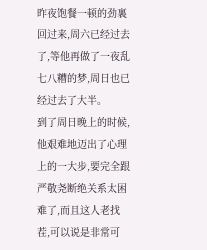昨夜饱餐一顿的劲裏回过来,周六已经过去了,等他再做了一夜乱七八糟的梦,周日也已经过去了大半。
到了周日晚上的时候,他艰难地迈出了心理上的一大步,要完全跟严敬尧断绝关系太困难了,而且这人老找茬,可以说是非常可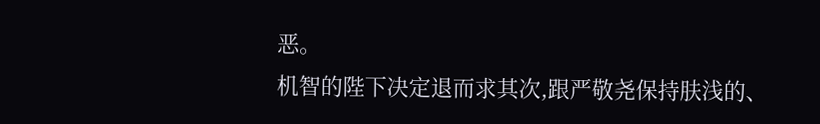恶。
机智的陛下决定退而求其次,跟严敬尧保持肤浅的、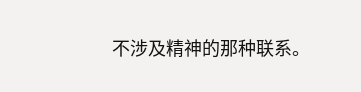不涉及精神的那种联系。